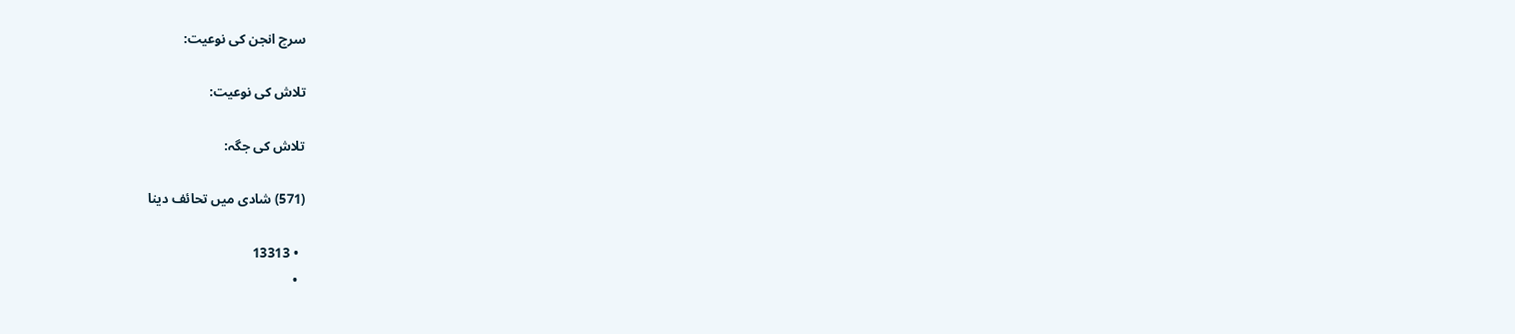سرچ انجن کی نوعیت:

تلاش کی نوعیت:

تلاش کی جگہ:

(571) شادی میں تحائف دینا

  • 13313
  •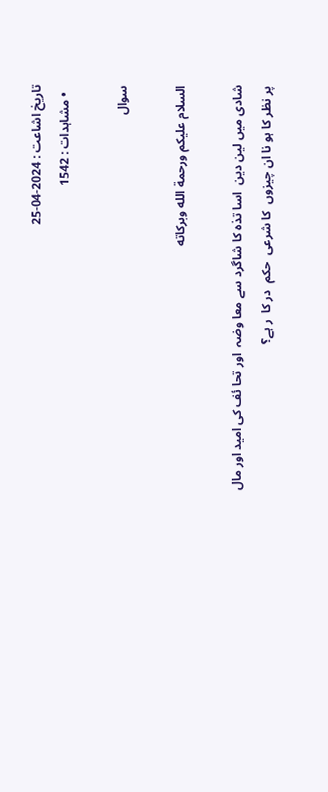تاریخ اشاعت : 2024-04-25
  • مشاہدات : 1542

سوال

السلام عليكم ورحمة الله وبركاته

شادی میں لین دین  اسا تذہ کا شاگرد سے معا وضہ  اور تحا ئف کی امید اور مال پر نظر کا ہو نا ان چیزوں  کا شرعی  حکم  در کا  ر ہے؟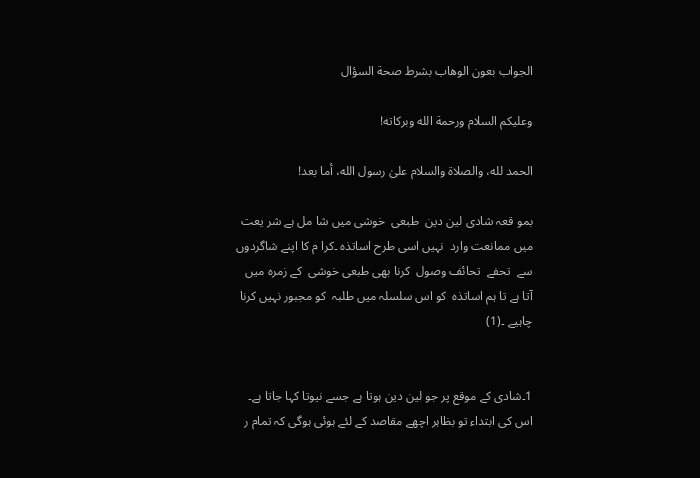الجواب بعون الوهاب بشرط صحة السؤال

وعلیکم السلام ورحمة الله وبرکاته!

الحمد لله، والصلاة والسلام علىٰ رسول الله، أما بعد!

بمو قعہ شادی لین دین  طبعی  خوشی میں شا مل ہے شر یعت  میں ممانعت وارد  نہیں اسی طرح اساتذہ ۔کرا م کا اپنے شاگردوں  سے  تحفے  تحائف وصول  کرنا بھی طبعی خوشی  کے زمرہ میں آتا ہے تا ہم اساتذہ  کو اس سلسلہ میں طلبہ  کو مجبور نہیں کرنا چاہیے ۔(1)


1۔شادی کے موقع پر جو لین دین ہوتا ہے جسے نیوتا کہا جاتا ہے۔ اس کی ابتداء تو بظاہر اچھے مقاصد کے لئے ہوئی ہوگی کہ تمام ر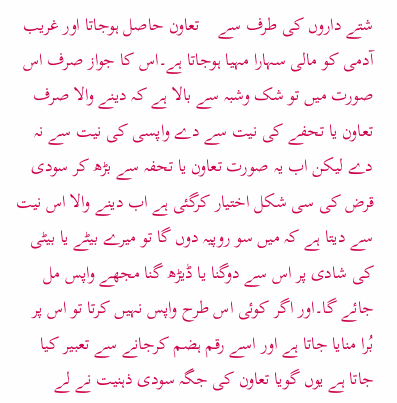شتے داروں کی طرف سے    تعاون حاصل ہوجاتا اور غریب  آدمی کو مالی سہارا مہیا ہوجاتا ہے۔اس کا جواز صرف اس صورت میں تو شک وشبہ سے بالا ہے کہ دینے والا صرف  تعاون یا تحفے کی نیت سے دے واپسی کی نیت سے نہ دے لیکن اب یہ صورت تعاون یا تحفہ سے بڑھ کر سودی قرض کی سی شکل اختیار کرگئی ہے اب دینے والا اس نیت سے دیتا ہے کہ میں سو روپیہ دوں گا تو میرے بیٹے یا بیٹی کی شادی پر اس سے دوگنا یا ڈیڑھ گنا مجھے واپس مل جائے گا۔اور اگر کوئی اس طرح واپس نہیں کرتا تو اس پر بُرا منایا جاتا ہے اور اسے رقم ہضم کرجانے سے تعبیر کیا جاتا ہے یوں گویا تعاون کی جگہ سودی ذہنیت نے لے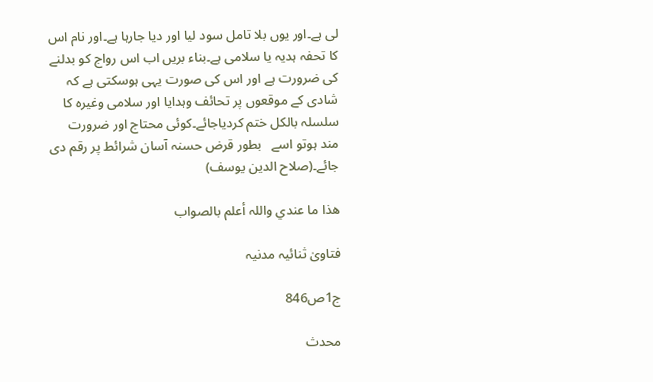لی ہے۔اور یوں بلا تامل سود لیا اور دیا جارہا ہے۔اور نام اس کا تحفہ ہدیہ یا سلامی ہے۔بناء بریں اب اس رواج کو بدلنے  کی ضرورت ہے اور اس کی صورت یہی ہوسکتی ہے کہ شادی کے موقعوں پر تحائف وہدایا اور سلامی وغیرہ کا سلسلہ بالکل ختم کردیاجائے۔کوئی محتاج اور ضرورت مند ہوتو اسے   بطور قرض حسنہ آسان شرائط پر رقم دی جائے۔(صلاح الدین یوسف)

ھذا ما عندي واللہ أعلم بالصواب

فتاویٰ ثنائیہ مدنیہ

ج1ص846

محدث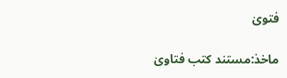فتویٰ

ماخذ:مستند کتب فتاویٰ